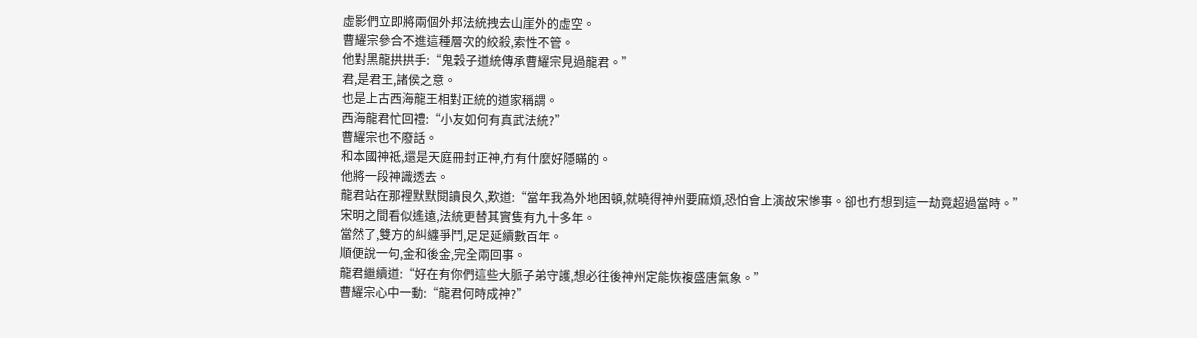虛影們立即將兩個外邦法統拽去山崖外的虛空。
曹耀宗參合不進這種層次的絞殺,索性不管。
他對黑龍拱拱手:“鬼穀子道統傳承曹耀宗見過龍君。”
君,是君王,諸侯之意。
也是上古西海龍王相對正統的道家稱謂。
西海龍君忙回禮:“小友如何有真武法統?”
曹耀宗也不廢話。
和本國神祗,還是天庭冊封正神,冇有什麼好隱瞞的。
他將一段神識透去。
龍君站在那裡默默閱讀良久,歎道:“當年我為外地困頓,就曉得神州要麻煩,恐怕會上演故宋慘事。卻也冇想到這一劫竟超過當時。”
宋明之間看似遙遠,法統更替其實隻有九十多年。
當然了,雙方的糾纏爭鬥,足足延續數百年。
順便說一句,金和後金,完全兩回事。
龍君繼續道:“好在有你們這些大脈子弟守護,想必往後神州定能恢複盛唐氣象。”
曹耀宗心中一動:“龍君何時成神?”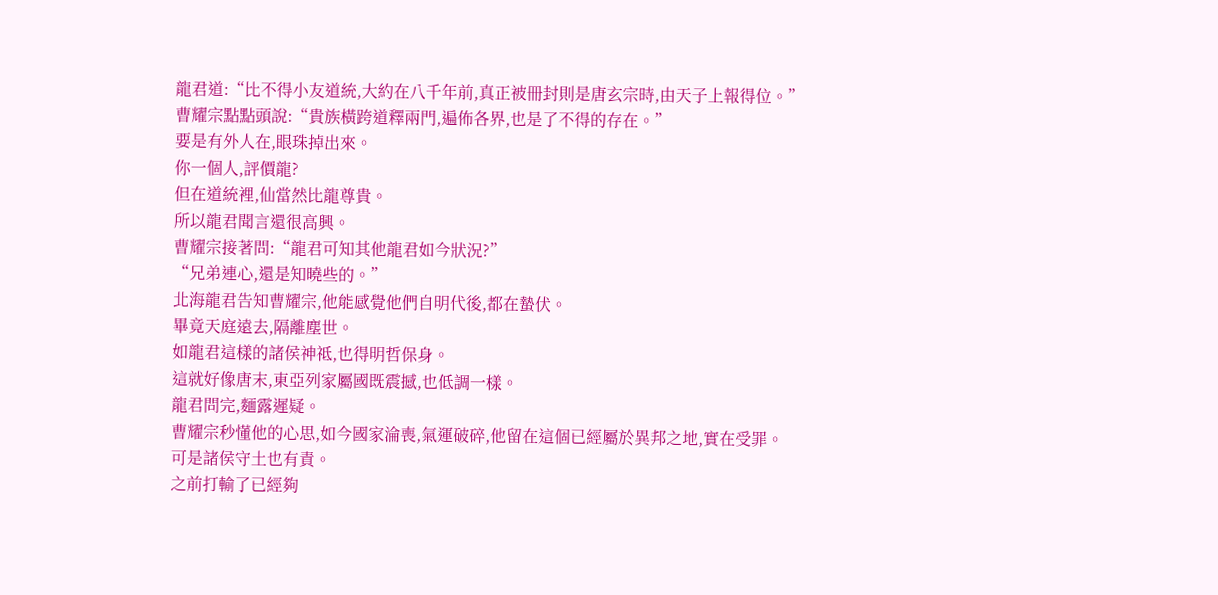龍君道:“比不得小友道統,大約在八千年前,真正被冊封則是唐玄宗時,由天子上報得位。”
曹耀宗點點頭說:“貴族橫跨道釋兩門,遍佈各界,也是了不得的存在。”
要是有外人在,眼珠掉出來。
你一個人,評價龍?
但在道統裡,仙當然比龍尊貴。
所以龍君聞言還很高興。
曹耀宗接著問:“龍君可知其他龍君如今狀況?”
“兄弟連心,還是知曉些的。”
北海龍君告知曹耀宗,他能感覺他們自明代後,都在蟄伏。
畢竟天庭遠去,隔離塵世。
如龍君這樣的諸侯神祗,也得明哲保身。
這就好像唐末,東亞列家屬國既震撼,也低調一樣。
龍君問完,麵露遲疑。
曹耀宗秒懂他的心思,如今國家淪喪,氣運破碎,他留在這個已經屬於異邦之地,實在受罪。
可是諸侯守土也有責。
之前打輸了已經夠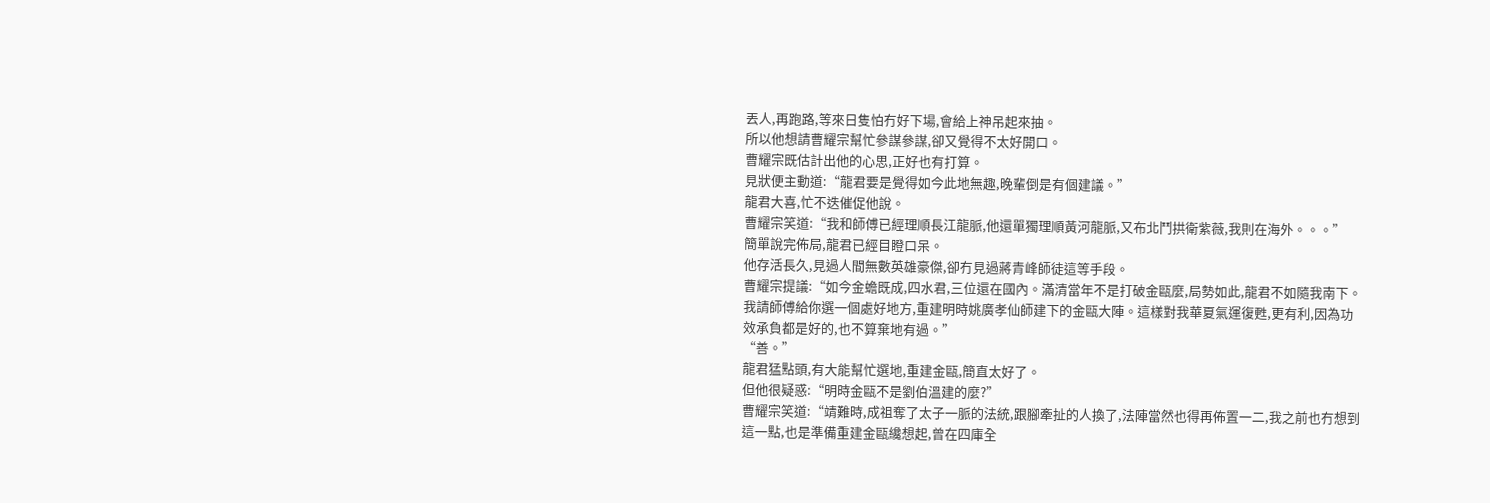丟人,再跑路,等來日隻怕冇好下場,會給上神吊起來抽。
所以他想請曹耀宗幫忙參謀參謀,卻又覺得不太好開口。
曹耀宗既估計出他的心思,正好也有打算。
見狀便主動道:“龍君要是覺得如今此地無趣,晚輩倒是有個建議。”
龍君大喜,忙不迭催促他說。
曹耀宗笑道:“我和師傅已經理順長江龍脈,他還單獨理順黃河龍脈,又布北鬥拱衛紫薇,我則在海外。。。”
簡單說完佈局,龍君已經目瞪口呆。
他存活長久,見過人間無數英雄豪傑,卻冇見過蔣青峰師徒這等手段。
曹耀宗提議:“如今金蟾既成,四水君,三位還在國內。滿清當年不是打破金甌麼,局勢如此,龍君不如隨我南下。我請師傅給你選一個處好地方,重建明時姚廣孝仙師建下的金甌大陣。這樣對我華夏氣運復甦,更有利,因為功效承負都是好的,也不算棄地有過。”
“善。”
龍君猛點頭,有大能幫忙選地,重建金甌,簡直太好了。
但他很疑惑:“明時金甌不是劉伯溫建的麼?”
曹耀宗笑道:“靖難時,成祖奪了太子一脈的法統,跟腳牽扯的人換了,法陣當然也得再佈置一二,我之前也冇想到這一點,也是準備重建金甌纔想起,曾在四庫全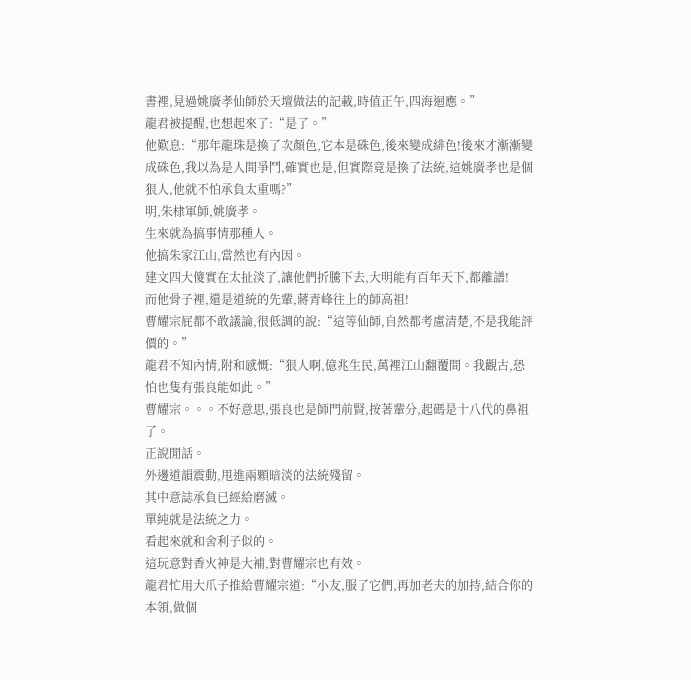書裡,見過姚廣孝仙師於天壇做法的記載,時值正午,四海迴應。”
龍君被提醒,也想起來了:“是了。”
他歎息:“那年龍珠是換了次顏色,它本是硃色,後來變成緋色!後來才漸漸變成硃色,我以為是人間爭鬥,確實也是,但實際竟是換了法統,這姚廣孝也是個狠人,他就不怕承負太重嗎?”
明,朱棣軍師,姚廣孝。
生來就為搞事情那種人。
他搞朱家江山,當然也有內因。
建文四大傻實在太扯淡了,讓他們折騰下去,大明能有百年天下,都離譜!
而他骨子裡,還是道統的先輩,蔣青峰往上的師高祖!
曹耀宗屁都不敢議論,很低調的說:“這等仙師,自然都考慮清楚,不是我能評價的。”
龍君不知內情,附和感慨:“狠人啊,億兆生民,萬裡江山翻覆間。我觀古,恐怕也隻有張良能如此。”
曹耀宗。。。不好意思,張良也是師門前賢,按著輩分,起碼是十八代的鼻祖了。
正說閒話。
外邊道韻震動,甩進兩顆暗淡的法統殘留。
其中意誌承負已經給磨滅。
單純就是法統之力。
看起來就和舍利子似的。
這玩意對香火神是大補,對曹耀宗也有效。
龍君忙用大爪子推給曹耀宗道:“小友,服了它們,再加老夫的加持,結合你的本領,做個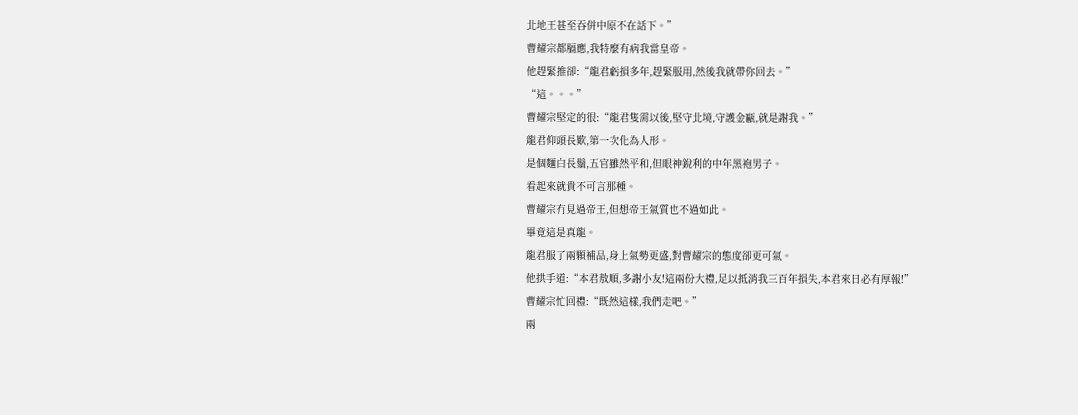北地王甚至吞併中原不在話下。”
曹耀宗都膈應,我特麼有病我當皇帝。
他趕緊推卻:“龍君虧損多年,趕緊服用,然後我就帶你回去。”
“這。。。”
曹耀宗堅定的很:“龍君隻需以後,堅守北境,守護金甌,就是謝我。”
龍君仰頭長歎,第一次化為人形。
是個麵白長鬚,五官雖然平和,但眼神銳利的中年黑袍男子。
看起來就貴不可言那種。
曹耀宗冇見過帝王,但想帝王氣質也不過如此。
畢竟這是真龍。
龍君服了兩顆補品,身上氣勢更盛,對曹耀宗的態度卻更可氣。
他拱手道:“本君敖順,多謝小友!這兩份大禮,足以抵消我三百年損失,本君來日必有厚報!”
曹耀宗忙回禮:“既然這樣,我們走吧。”
兩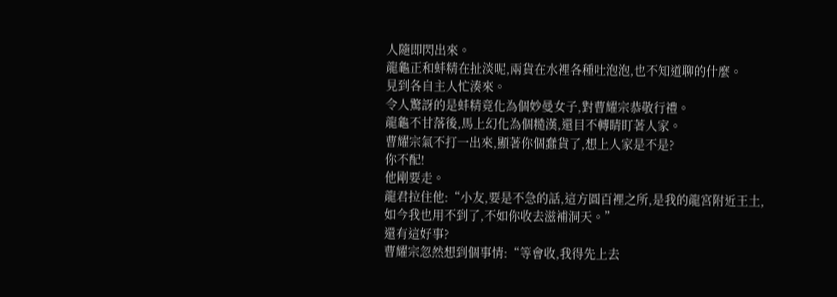人隨即閃出來。
龍龜正和蚌精在扯淡呢,兩貨在水裡各種吐泡泡,也不知道聊的什麼。
見到各自主人忙湊來。
令人驚訝的是蚌精竟化為個妙曼女子,對曹耀宗恭敬行禮。
龍龜不甘落後,馬上幻化為個糙漢,還目不轉睛盯著人家。
曹耀宗氣不打一出來,顯著你個蠢貨了,想上人家是不是?
你不配!
他剛要走。
龍君拉住他:“小友,要是不急的話,這方圓百裡之所,是我的龍宮附近王土,如今我也用不到了,不如你收去滋補洞天。”
還有這好事?
曹耀宗忽然想到個事情:“等會收,我得先上去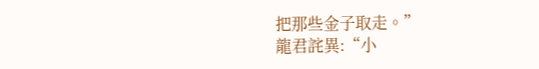把那些金子取走。”
龍君詫異:“小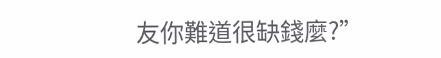友你難道很缺錢麼?”